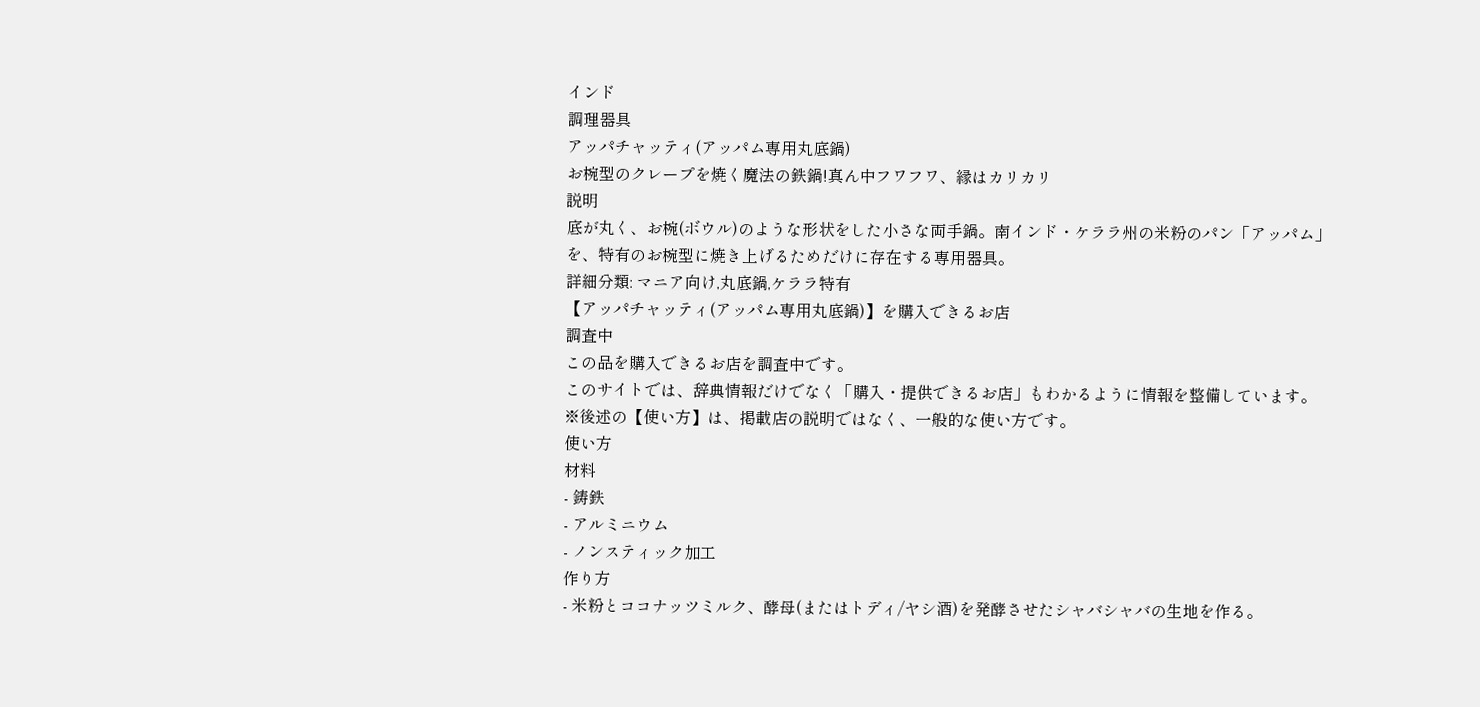インド
調理器具
アッパチャッティ(アッパム専用丸底鍋)
お椀型のクレープを焼く魔法の鉄鍋!真ん中フワフワ、縁はカリカリ
説明
底が丸く、お椀(ボウル)のような形状をした小さな両手鍋。南インド・ケララ州の米粉のパン「アッパム」を、特有のお椀型に焼き上げるためだけに存在する専用器具。
詳細分類: マニア向け,丸底鍋,ケララ特有
【アッパチャッティ(アッパム専用丸底鍋)】を購入できるお店
調査中
この品を購入できるお店を調査中です。
このサイトでは、辞典情報だけでなく「購入・提供できるお店」もわかるように情報を整備しています。
※後述の【使い方】は、掲載店の説明ではなく、一般的な使い方です。
使い方
材料
- 鋳鉄
- アルミニウム
- ノンスティック加工
作り方
- 米粉とココナッツミルク、酵母(またはトディ/ヤシ酒)を発酵させたシャバシャバの生地を作る。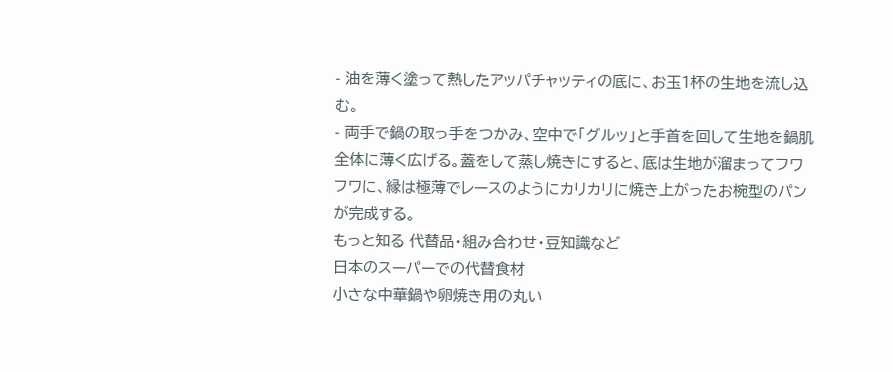- 油を薄く塗って熱したアッパチャッティの底に、お玉1杯の生地を流し込む。
- 両手で鍋の取っ手をつかみ、空中で「グルッ」と手首を回して生地を鍋肌全体に薄く広げる。蓋をして蒸し焼きにすると、底は生地が溜まってフワフワに、縁は極薄でレースのようにカリカリに焼き上がったお椀型のパンが完成する。
もっと知る 代替品・組み合わせ・豆知識など
日本のスーパーでの代替食材
小さな中華鍋や卵焼き用の丸い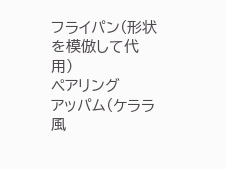フライパン(形状を模倣して代用)
ペアリング
アッパム(ケララ風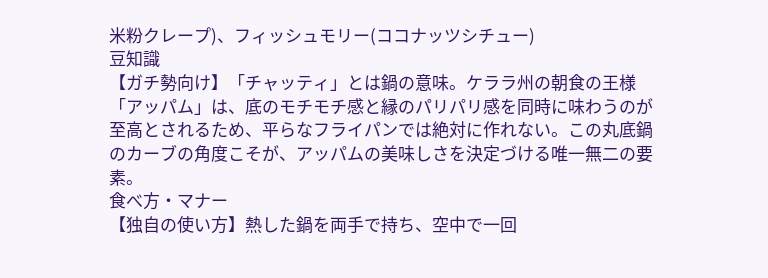米粉クレープ)、フィッシュモリー(ココナッツシチュー)
豆知識
【ガチ勢向け】「チャッティ」とは鍋の意味。ケララ州の朝食の王様「アッパム」は、底のモチモチ感と縁のパリパリ感を同時に味わうのが至高とされるため、平らなフライパンでは絶対に作れない。この丸底鍋のカーブの角度こそが、アッパムの美味しさを決定づける唯一無二の要素。
食べ方・マナー
【独自の使い方】熱した鍋を両手で持ち、空中で一回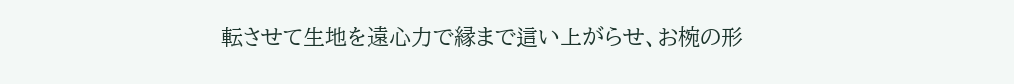転させて生地を遠心力で縁まで這い上がらせ、お椀の形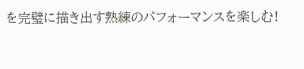を完璧に描き出す熟練のパフォーマンスを楽しむ!